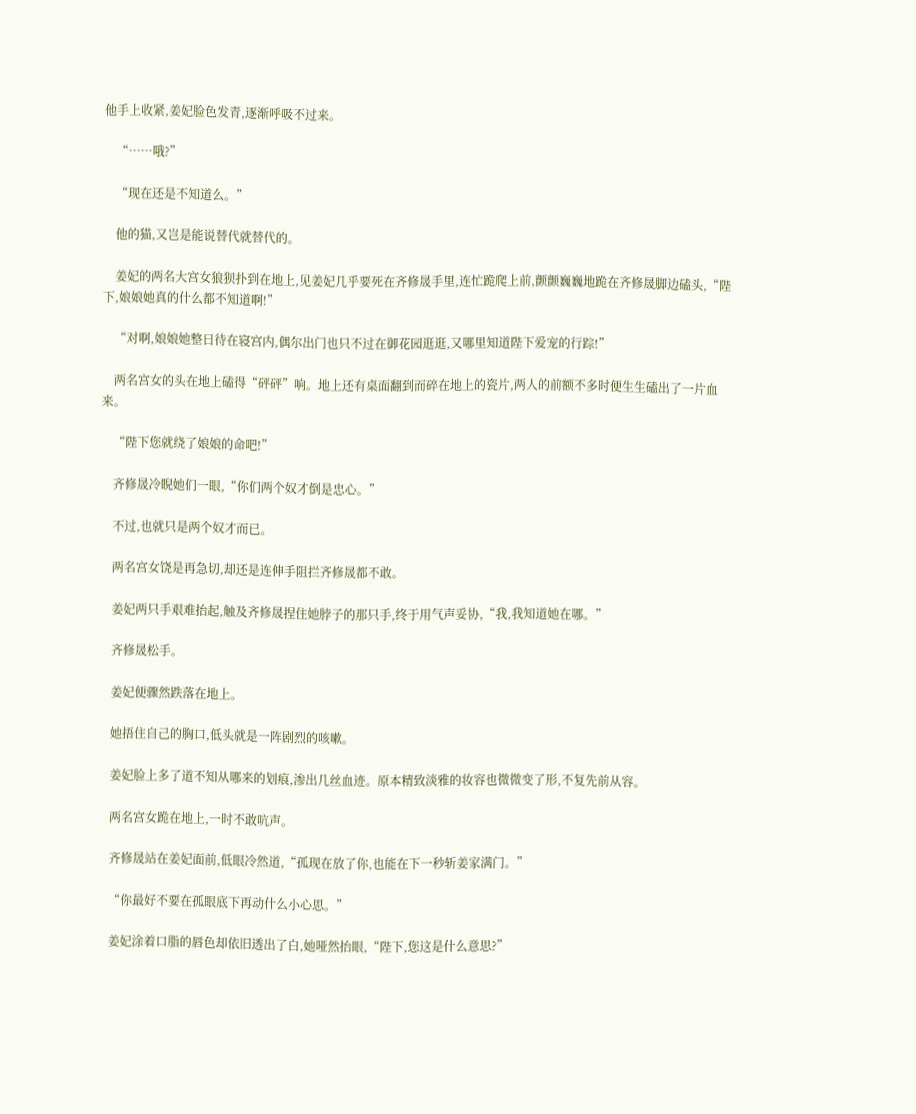他手上收紧,姜妃脸色发青,逐渐呼吸不过来。

    “……哦?”

    “现在还是不知道么。”

    他的猫,又岂是能说替代就替代的。

    姜妃的两名大宫女狼狈扑到在地上,见姜妃几乎要死在齐修晟手里,连忙跪爬上前,颤颤巍巍地跪在齐修晟脚边磕头,“陛下,娘娘她真的什么都不知道啊!”

    “对啊,娘娘她整日待在寝宫内,偶尔出门也只不过在御花园逛逛,又哪里知道陛下爱宠的行踪!”

    两名宫女的头在地上磕得“砰砰”响。地上还有桌面翻到而碎在地上的瓷片,两人的前额不多时便生生磕出了一片血来。

    “陛下您就绕了娘娘的命吧!”

    齐修晟冷睨她们一眼,“你们两个奴才倒是忠心。”

    不过,也就只是两个奴才而已。

    两名宫女饶是再急切,却还是连伸手阻拦齐修晟都不敢。

    姜妃两只手艰难抬起,触及齐修晟捏住她脖子的那只手,终于用气声妥协,“我,我知道她在哪。”

    齐修晟松手。

    姜妃便骤然跌落在地上。

    她捂住自己的胸口,低头就是一阵剧烈的咳嗽。

    姜妃脸上多了道不知从哪来的划痕,渗出几丝血迹。原本精致淡雅的妆容也微微变了形,不复先前从容。

    两名宫女跪在地上,一时不敢吭声。

    齐修晟站在姜妃面前,低眼冷然道,“孤现在放了你,也能在下一秒斩姜家满门。”

    “你最好不要在孤眼底下再动什么小心思。”

    姜妃涂着口脂的唇色却依旧透出了白,她哑然抬眼,“陛下,您这是什么意思?”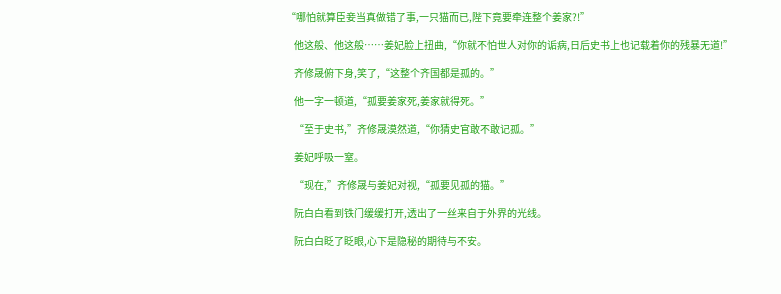“哪怕就算臣妾当真做错了事,一只猫而已,陛下竟要牵连整个姜家?!”

    他这般、他这般……姜妃脸上扭曲,“你就不怕世人对你的诟病,日后史书上也记载着你的残暴无道!”

    齐修晟俯下身,笑了,“这整个齐国都是孤的。”

    他一字一顿道,“孤要姜家死,姜家就得死。”

    “至于史书,”齐修晟漠然道,“你猜史官敢不敢记孤。”

    姜妃呼吸一窒。

    “现在,”齐修晟与姜妃对视,“孤要见孤的猫。”

    阮白白看到铁门缓缓打开,透出了一丝来自于外界的光线。

    阮白白眨了眨眼,心下是隐秘的期待与不安。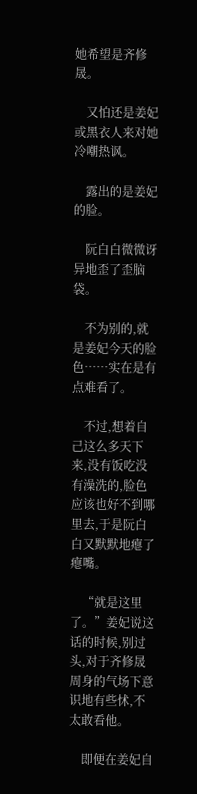她希望是齐修晟。

    又怕还是姜妃或黑衣人来对她冷嘲热讽。

    露出的是姜妃的脸。

    阮白白微微讶异地歪了歪脑袋。

    不为别的,就是姜妃今天的脸色……实在是有点难看了。

    不过,想着自己这么多天下来,没有饭吃没有澡洗的,脸色应该也好不到哪里去,于是阮白白又默默地瘪了瘪嘴。

    “就是这里了。”姜妃说这话的时候,别过头,对于齐修晟周身的气场下意识地有些怵,不太敢看他。

    即便在姜妃自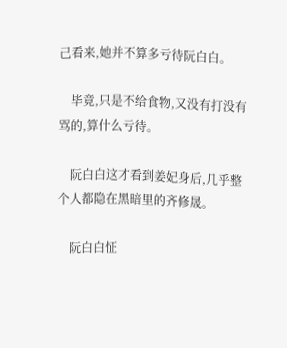己看来,她并不算多亏待阮白白。

    毕竟,只是不给食物,又没有打没有骂的,算什么亏待。

    阮白白这才看到姜妃身后,几乎整个人都隐在黑暗里的齐修晟。

    阮白白怔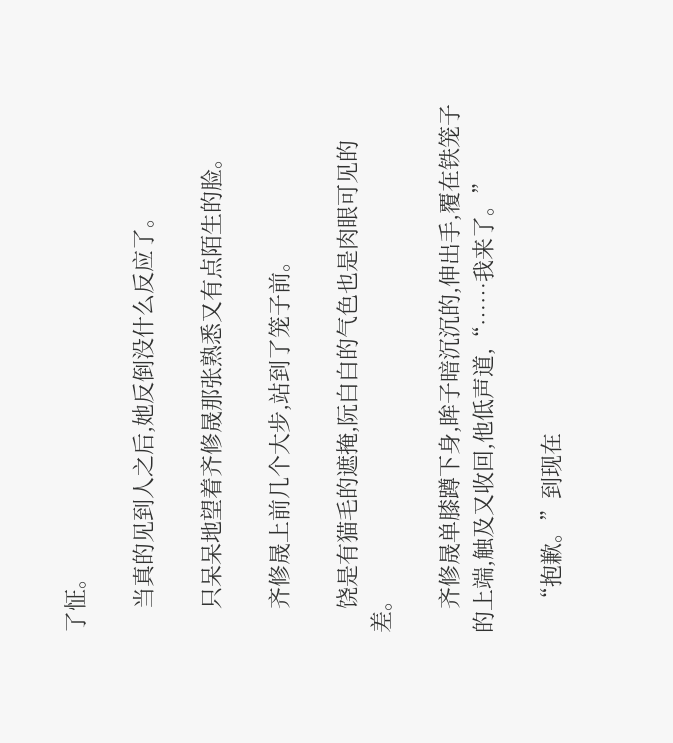了怔。

    当真的见到人之后,她反倒没什么反应了。

    只呆呆地望着齐修晟那张熟悉又有点陌生的脸。

    齐修晟上前几个大步,站到了笼子前。

    饶是有猫毛的遮掩,阮白白的气色也是肉眼可见的差。

    齐修晟单膝蹲下身,眸子暗沉沉的,伸出手,覆在铁笼子的上端,触及又收回,他低声道,“……我来了。”

    “抱歉。”到现在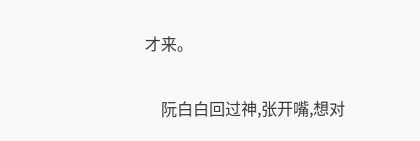才来。

    阮白白回过神,张开嘴,想对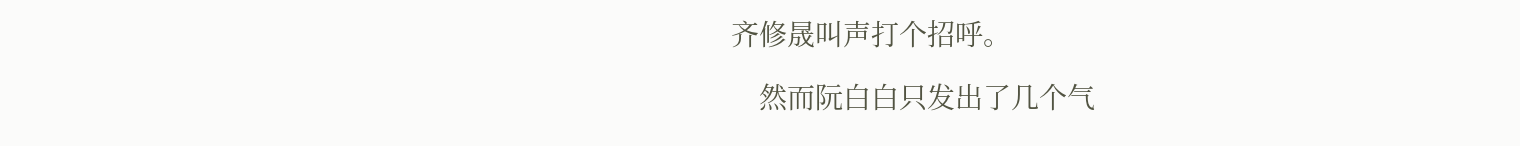齐修晟叫声打个招呼。

    然而阮白白只发出了几个气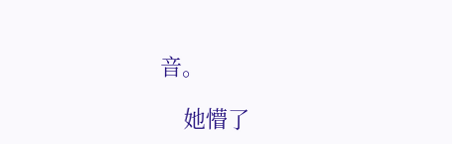音。

    她懵了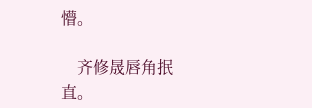懵。

    齐修晟唇角抿直。